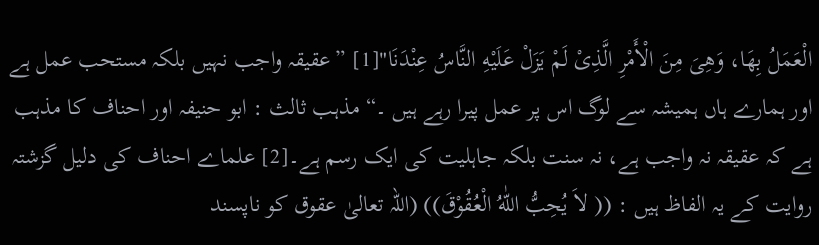الْعَمَلُ بِهَا، وَهِیَ مِنَ الْأَمْرِ الَّذِیْ لَمْ یَزَلْ عَلَیْهِ النَّاسُ عِنْدَنَا"[1] ”عقیقہ واجب نہیں بلکہ مستحب عمل ہے اور ہمارے ہاں ہمیشہ سے لوگ اس پر عمل پیرا رہے ہیں ۔“ مذہب ثالث : ابو حنیفہ اور احناف کا مذہب ہے کہ عقیقہ نہ واجب ہے، نہ سنت بلکہ جاہلیت کی ایک رسم ہے۔[2] علماے احناف کی دلیل گزشتہ روایت کے یہ الفاظ ہیں : (( لاَ یُحِبُّ اللّٰهُ الْعُقُوْقَ)) (اللہ تعالیٰ عقوق کو ناپسند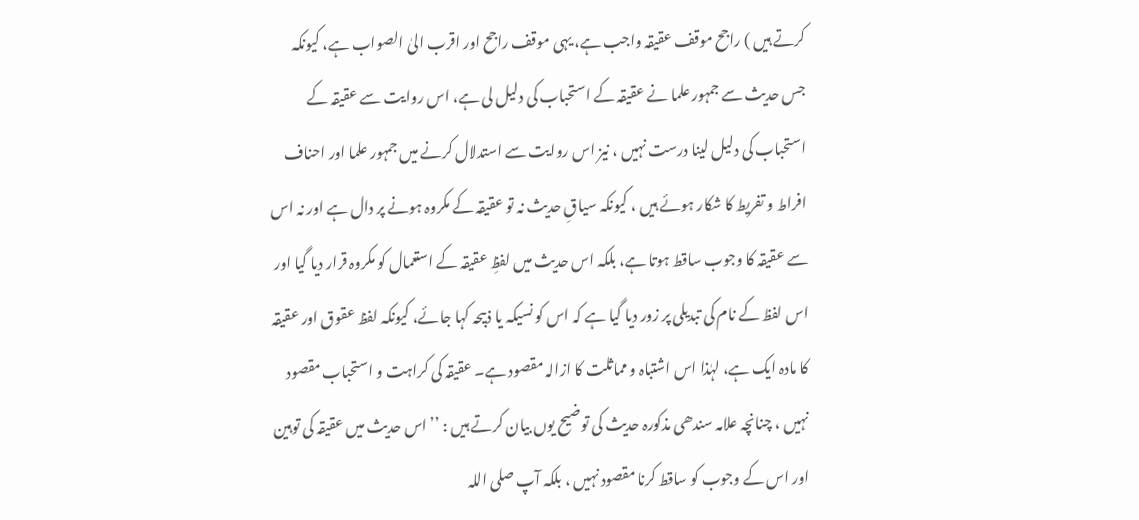کرتے ہیں ) راجح موقف عقیقہ واجب ہے، یہی موقف راجح اور اقرب الیٰ الصواب ہے، کیونکہ جس حدیث سے جمہور علما نے عقیقہ کے استحباب کی دلیل لی ہے، اس روایت سے عقیقہ کے استحباب کی دلیل لینا درست نہیں ، نیز اس روایت سے استدلال کرنے میں جمہور علما اور احناف افراط و تفریط کا شکار ہوئے ہیں ، کیونکہ سیاقِ حدیث نہ تو عقیقہ کے مکروہ ہونے پر دال ہے اور نہ اس سے عقیقہ کا وجوب ساقط ہوتا ہے، بلکہ اس حدیث میں لفظِ عقیقہ کے استعمال کو مکروہ قرار دیا گیا اور اس لفظ کے نام کی تبدیلی پر زور دیا گیا ہے کہ اس کو نسیکہ یا ذبیحہ کہا جائے، کیونکہ لفظ عقوق اور عقیقہ کا مادہ ایک ہے، لہٰذا اس اشتباہ و مماثلت کا ازالہ مقصود ہے۔ عقیقہ کی کراہت و استحباب مقصود نہیں ، چنانچہ علامہ سندھی مذکورہ حدیث کی توضیح یوں بیان کرتے ہیں : ’’ اس حدیث میں عقیقہ کی توہین اور اس کے وجوب کو ساقط کرنا مقصود نہیں ، بلکہ آپ صلی اللہ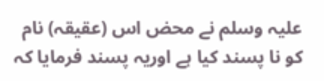علیہ وسلم نے محض اس (عقیقہ) نام کو نا پسند کیا ہے اوریہ پسند فرمایا کہ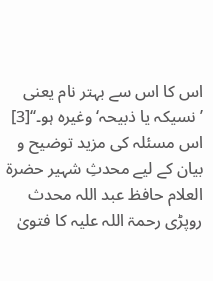اس کا اس سے بہتر نام یعنی ’نسیکہ یا ذبیحہ‘ وغیرہ ہو۔‘‘[3] اس مسئلہ کی مزید توضیح و بیان کے لیے محدثِ شہیر حضرۃ العلام حافظ عبد اللہ محدث روپڑی رحمۃ اللہ علیہ کا فتویٰ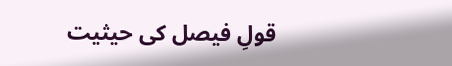قولِ فیصل کی حیثیت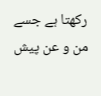رکھتا ہے جسے من و عن پیش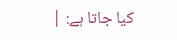کیا جاتا ہے: |